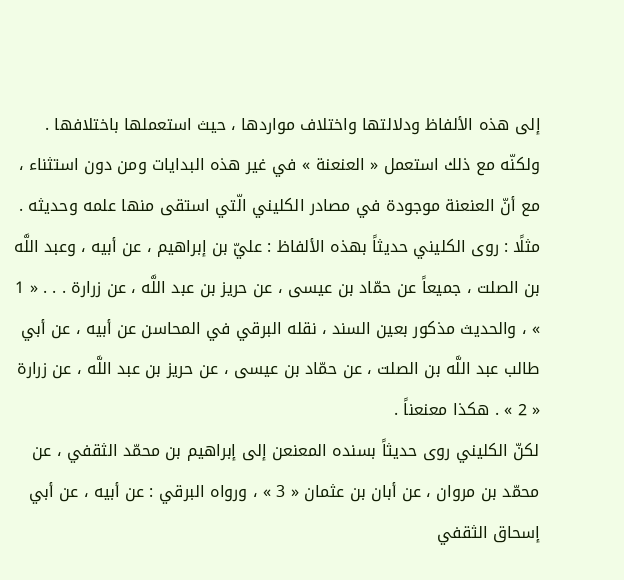إلى هذه الألفاظ ودلالتها واختلاف مواردها ، حيث استعملها باختلافها .
ولكنّه مع ذلك استعمل « العنعنة » في غير هذه البدايات ومن دون استثناء ، مع أنّ العنعنة موجودة في مصادر الكليني الّتي استقى منها علمه وحديثه .
مثلًا : روى الكليني حديثاً بهذه الألفاظ : عليّ بن إبراهيم ، عن أبيه ، وعبد اللَّه بن الصلت ، جميعاً عن حمّاد بن عيسى ، عن حريز بن عبد اللَّه ، عن زرارة . . . « 1 » ، والحديث مذكور بعين السند ، نقله البرقي في المحاسن عن أبيه ، عن أبي طالب عبد اللَّه بن الصلت ، عن حمّاد بن عيسى ، عن حريز بن عبد اللَّه ، عن زرارة « 2 » . هكذا معنعناً .
لكنّ الكليني روى حديثاً بسنده المعنعن إلى إبراهيم بن محمّد الثقفي ، عن محمّد بن مروان ، عن أبان بن عثمان « 3 » ، ورواه البرقي : عن أبيه ، عن أبي إسحاق الثقفي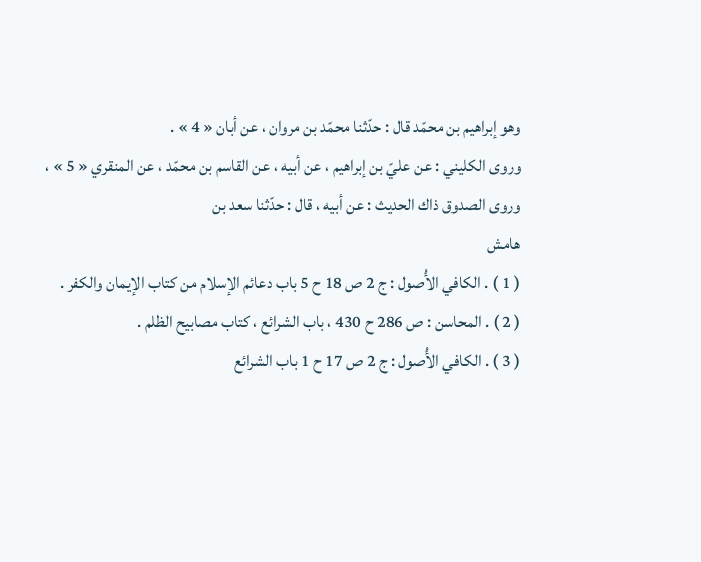وهو إبراهيم بن محمّد قال : حدّثنا محمّد بن مروان ، عن أبان « 4 » .
وروى الكليني : عن عليّ بن إبراهيم ، عن أبيه ، عن القاسم بن محمّد ، عن المنقري « 5 » ، وروى الصدوق ذاك الحديث : عن أبيه ، قال : حدّثنا سعد بن
هامش
( 1 ) . الكافي الأُصول : ج 2 ص 18 ح 5 باب دعائم الإسلام من كتاب الإيمان والكفر .
( 2 ) . المحاسن : ص 286 ح 430 ، باب الشرائع ، كتاب مصابيح الظلم .
( 3 ) . الكافي الأُصول : ج 2 ص 17 ح 1 باب الشرائع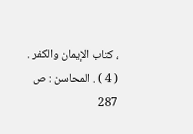، كتاب الإيمان والكفر .
( 4 ) . المحاسن : ص 287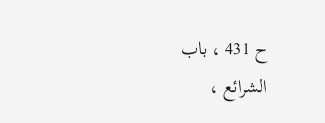ح 431 ، باب الشرائع ،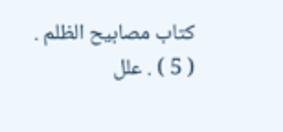كتاب مصابيح الظلم .
( 5 ) . علل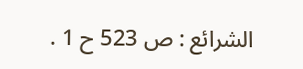الشرائع : ص 523 ح 1 .